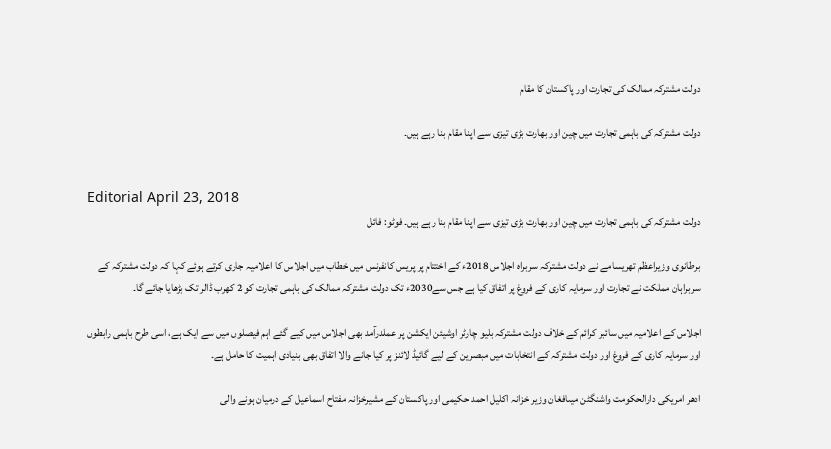دولت مشترکہ ممالک کی تجارت اور پاکستان کا مقام

دولت مشترکہ کی باہمی تجارت میں چین اور بھارت بڑی تیزی سے اپنا مقام بنا رہے ہیں۔


Editorial April 23, 2018
دولت مشترکہ کی باہمی تجارت میں چین اور بھارت بڑی تیزی سے اپنا مقام بنا رہے ہیں۔ فوٹو: فائل

برطانوی وزیراعظم تھریسامے نے دولت مشترکہ سربراہ اجلاس 2018ء کے اختتام پر پریس کانفرنس میں خطاب میں اجلاس کا اعلامیہ جاری کرتے ہوئے کہا کہ دولت مشترکہ کے سربراہان مملکت نے تجارت اور سرمایہ کاری کے فروغ پر اتفاق کیا ہے جس سے2030ء تک دولت مشترکہ ممالک کی باہمی تجارت کو 2 کھرب ڈالر تک بڑھایا جائے گا۔

اجلاس کے اعلامیہ میں سائبر کرائم کے خلاف دولت مشترکہ بلیو چارٹر اوشیئن ایکشن پر عملدرآمد بھی اجلاس میں کیے گئے اہم فیصلوں میں سے ایک ہے، اسی طرح باہمی رابطوں اور سرمایہ کاری کے فروغ اور دولت مشترکہ کے انتخابات میں مبصرین کے لیے گائیڈ لائنز پر کیا جانے والا اتفاق بھی بنیادی اہمیت کا حامل ہے۔

ادھر امریکی دارالحکومت واشنگٹن میںافغان وزیر خزانہ اکلیل احمد حکیمی اور پاکستان کے مشیرخزانہ مفتاح اسماعیل کے درمیان ہونے والی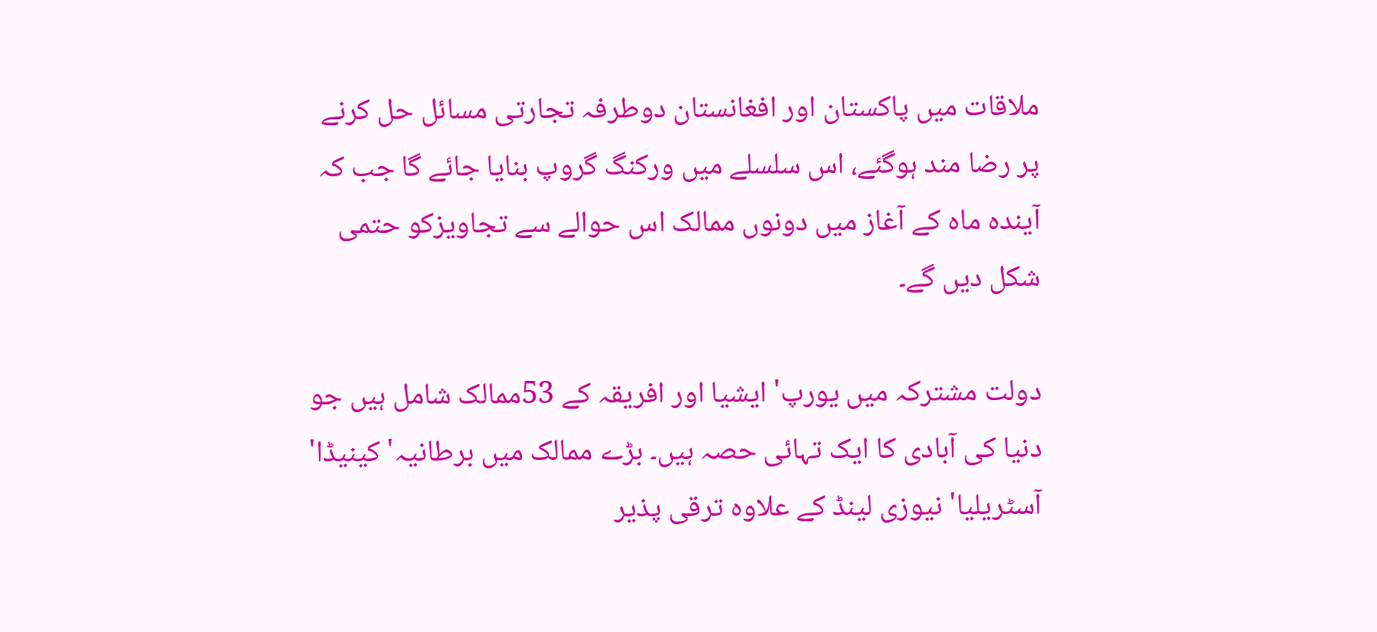ملاقات میں پاکستان اور افغانستان دوطرفہ تجارتی مسائل حل کرنے پر رضا مند ہوگئے، اس سلسلے میں ورکنگ گروپ بنایا جائے گا جب کہ آیندہ ماہ کے آغاز میں دونوں ممالک اس حوالے سے تجاویزکو حتمی شکل دیں گے۔

دولت مشترکہ میں یورپ' ایشیا اور افریقہ کے 53ممالک شامل ہیں جو دنیا کی آبادی کا ایک تہائی حصہ ہیں۔ بڑے ممالک میں برطانیہ' کینیڈا' آسٹریلیا' نیوزی لینڈ کے علاوہ ترقی پذیر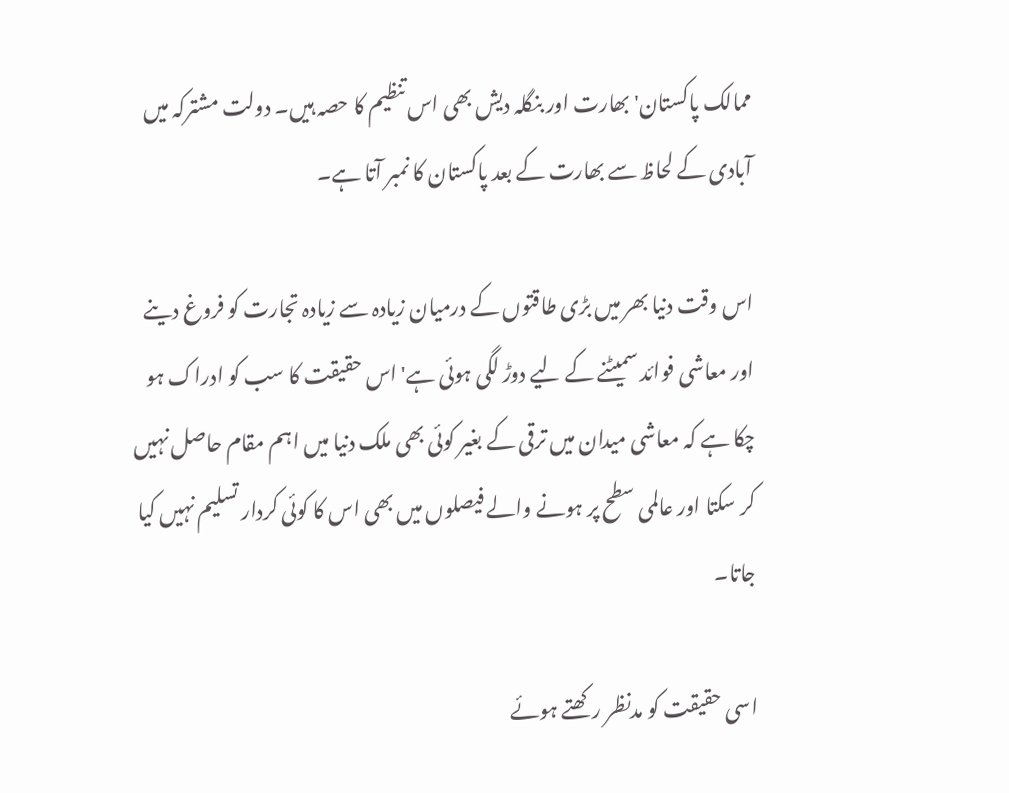ممالک پاکستان' بھارت اور بنگلہ دیش بھی اس تنظیم کا حصہ ہیں۔ دولت مشترکہ میں آبادی کے لحاظ سے بھارت کے بعد پاکستان کا نمبر آتا ہے۔

اس وقت دنیا بھر میں بڑی طاقتوں کے درمیان زیادہ سے زیادہ تجارت کو فروغ دینے اور معاشی فوائد سمیٹنے کے لیے دوڑ لگی ہوئی ہے' اس حقیقت کا سب کو ادراک ہو چکا ہے کہ معاشی میدان میں ترقی کے بغیر کوئی بھی ملک دنیا میں اہم مقام حاصل نہیں کر سکتا اور عالمی سطح پر ہونے والے فیصلوں میں بھی اس کا کوئی کردار تسلیم نہیں کیا جاتا۔

اسی حقیقت کو مدنظر رکھتے ہوئے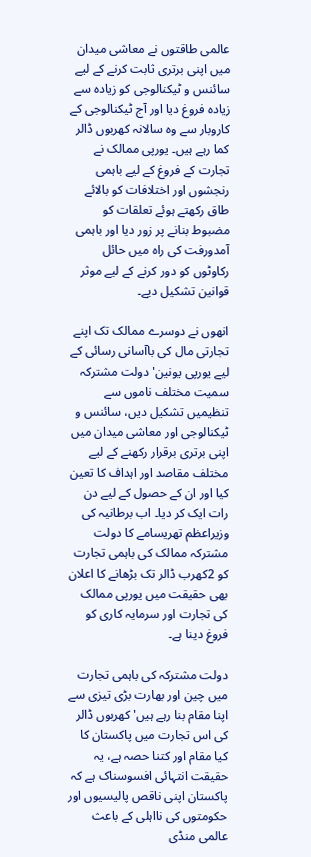عالمی طاقتوں نے معاشی میدان میں اپنی برتری ثابت کرنے کے لیے سائنس و ٹیکنالوجی کو زیادہ سے زیادہ فروغ دیا اور آج ٹیکنالوجی کے کاروبار سے وہ سالانہ کھربوں ڈالر کما رہے ہیں۔ یورپی ممالک نے تجارت کے فروغ کے لیے باہمی رنجشوں اور اختلافات کو بالائے طاق رکھتے ہوئے تعلقات کو مضبوط بنانے پر زور دیا اور باہمی آمدورفت کی راہ میں حائل رکاوٹوں کو دور کرنے کے لیے موثر قوانین تشکیل دیے۔

انھوں نے دوسرے ممالک تک اپنے تجارتی مال کی باآسانی رسائی کے لیے یورپی یونین' دولت مشترکہ سمیت مختلف ناموں سے تنظیمیں تشکیل دیں، سائنس و ٹیکنالوجی اور معاشی میدان میں اپنی برتری برقرار رکھنے کے لیے مختلف مقاصد اور اہداف کا تعین کیا اور ان کے حصول کے لیے دن رات ایک کر دیا۔ اب برطانیہ کی وزیراعظم تھریسامے کا دولت مشترکہ ممالک کی باہمی تجارت کو 2کھرب ڈالر تک بڑھانے کا اعلان بھی حقیقت میں یورپی ممالک کی تجارت اور سرمایہ کاری کو فروغ دینا ہے۔

دولت مشترکہ کی باہمی تجارت میں چین اور بھارت بڑی تیزی سے اپنا مقام بنا رہے ہیں' کھربوں ڈالر کی اس تجارت میں پاکستان کا کیا مقام اور کتنا حصہ ہے، یہ حقیقت انتہائی افسوسناک ہے کہ پاکستان اپنی ناقص پالیسیوں اور حکومتوں کی نااہلی کے باعث عالمی منڈی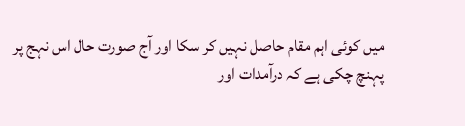میں کوئی اہم مقام حاصل نہیں کر سکا اور آج صورت حال اس نہج پر پہنچ چکی ہے کہ درآمدات اور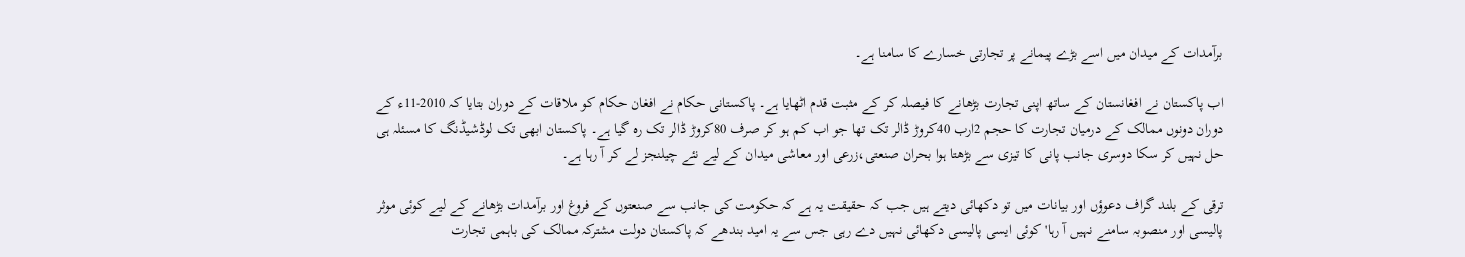برآمدات کے میدان میں اسے بڑے پیمانے پر تجارتی خسارے کا سامنا ہے۔

اب پاکستان نے افغانستان کے ساتھ اپنی تجارت بڑھانے کا فیصلہ کر کے مثبت قدم اٹھایا ہے۔ پاکستانی حکام نے افغان حکام کو ملاقات کے دوران بتایا کہ 2010-11ء کے دوران دونوں ممالک کے درمیان تجارت کا حجم 2ارب 40کروڑ ڈالر تک تھا جو اب کم ہو کر صرف 80کروڑ ڈالر تک رہ گیا ہے۔ پاکستان ابھی تک لوڈشیڈنگ کا مسئلہ ہی حل نہیں کر سکا دوسری جانب پانی کا تیزی سے بڑھتا ہوا بحران صنعتی،زرعی اور معاشی میدان کے لیے نئے چیلنجز لے کر آ رہا ہے۔

ترقی کے بلند گراف دعوؤں اور بیانات میں تو دکھائی دیتے ہیں جب کہ حقیقت یہ ہے کہ حکومت کی جانب سے صنعتوں کے فروغ اور برآمدات بڑھانے کے لیے کوئی موثر پالیسی اور منصوبہ سامنے نہیں آ رہا' کوئی ایسی پالیسی دکھائی نہیں دے رہی جس سے یہ امید بندھے کہ پاکستان دولت مشترکہ ممالک کی باہمی تجارت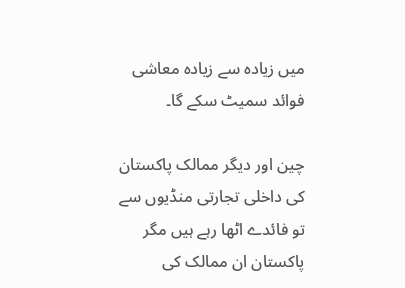میں زیادہ سے زیادہ معاشی فوائد سمیٹ سکے گا۔

چین اور دیگر ممالک پاکستان کی داخلی تجارتی منڈیوں سے تو فائدے اٹھا رہے ہیں مگر پاکستان ان ممالک کی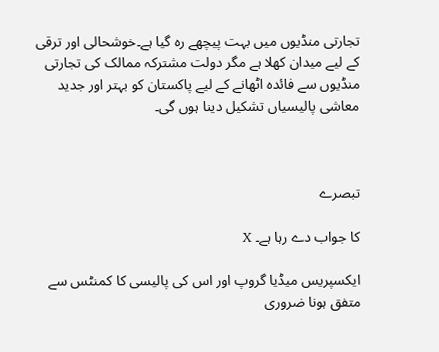تجارتی منڈیوں میں بہت پیچھے رہ گیا ہے۔خوشحالی اور ترقی کے لیے میدان کھلا ہے مگر دولت مشترکہ ممالک کی تجارتی منڈیوں سے فائدہ اٹھانے کے لیے پاکستان کو بہتر اور جدید معاشی پالیسیاں تشکیل دینا ہوں گی۔



تبصرے

کا جواب دے رہا ہے۔ X

ایکسپریس میڈیا گروپ اور اس کی پالیسی کا کمنٹس سے متفق ہونا ضروری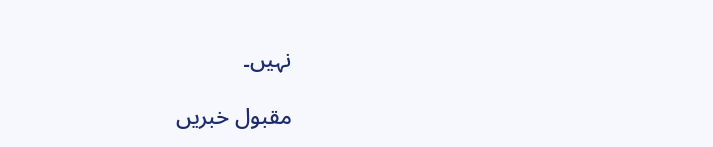نہیں۔

مقبول خبریں